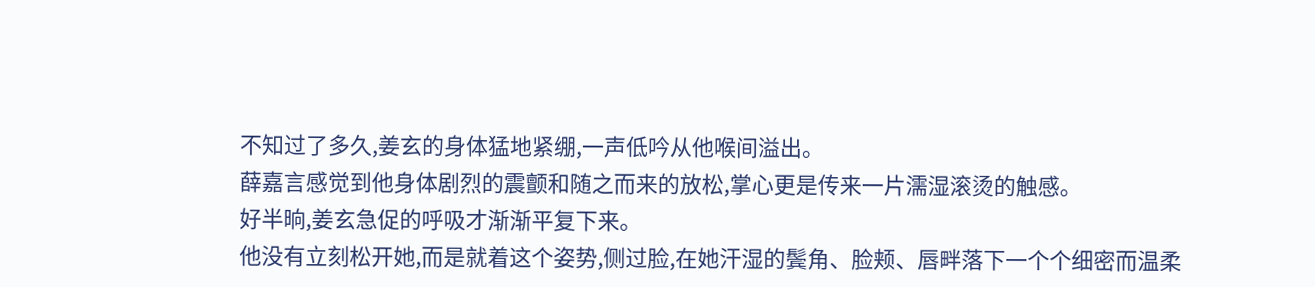不知过了多久,姜玄的身体猛地紧绷,一声低吟从他喉间溢出。
薛嘉言感觉到他身体剧烈的震颤和随之而来的放松,掌心更是传来一片濡湿滚烫的触感。
好半晌,姜玄急促的呼吸才渐渐平复下来。
他没有立刻松开她,而是就着这个姿势,侧过脸,在她汗湿的鬓角、脸颊、唇畔落下一个个细密而温柔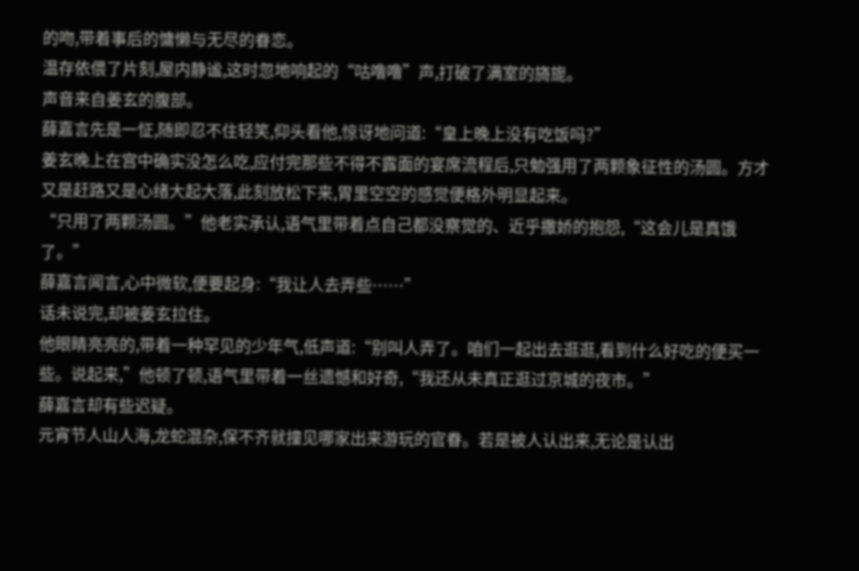的吻,带着事后的慵懒与无尽的眷恋。
温存依偎了片刻,屋内静谧,这时忽地响起的“咕噜噜”声,打破了满室的旖旎。
声音来自姜玄的腹部。
薛嘉言先是一怔,随即忍不住轻笑,仰头看他,惊讶地问道:“皇上晚上没有吃饭吗?”
姜玄晚上在宫中确实没怎么吃,应付完那些不得不露面的宴席流程后,只勉强用了两颗象征性的汤圆。方才又是赶路又是心绪大起大落,此刻放松下来,胃里空空的感觉便格外明显起来。
“只用了两颗汤圆。”他老实承认,语气里带着点自己都没察觉的、近乎撒娇的抱怨,“这会儿是真饿了。”
薛嘉言闻言,心中微软,便要起身:“我让人去弄些……”
话未说完,却被姜玄拉住。
他眼睛亮亮的,带着一种罕见的少年气,低声道:“别叫人弄了。咱们一起出去逛逛,看到什么好吃的便买一些。说起来,”他顿了顿,语气里带着一丝遗憾和好奇,“我还从未真正逛过京城的夜市。”
薛嘉言却有些迟疑。
元宵节人山人海,龙蛇混杂,保不齐就撞见哪家出来游玩的官眷。若是被人认出来,无论是认出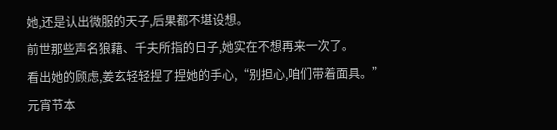她,还是认出微服的天子,后果都不堪设想。
前世那些声名狼藉、千夫所指的日子,她实在不想再来一次了。
看出她的顾虑,姜玄轻轻捏了捏她的手心,“别担心,咱们带着面具。”
元宵节本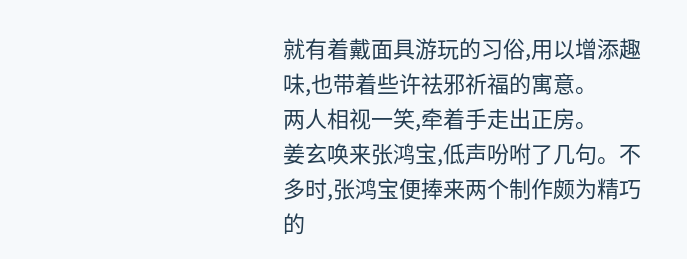就有着戴面具游玩的习俗,用以增添趣味,也带着些许祛邪祈福的寓意。
两人相视一笑,牵着手走出正房。
姜玄唤来张鸿宝,低声吩咐了几句。不多时,张鸿宝便捧来两个制作颇为精巧的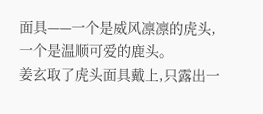面具——一个是威风凛凛的虎头,一个是温顺可爱的鹿头。
姜玄取了虎头面具戴上,只露出一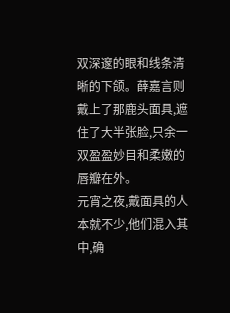双深邃的眼和线条清晰的下颌。薛嘉言则戴上了那鹿头面具,遮住了大半张脸,只余一双盈盈妙目和柔嫩的唇瓣在外。
元宵之夜,戴面具的人本就不少,他们混入其中,确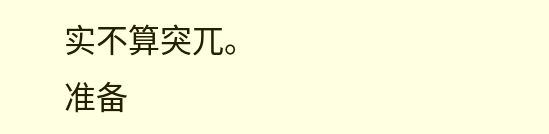实不算突兀。
准备